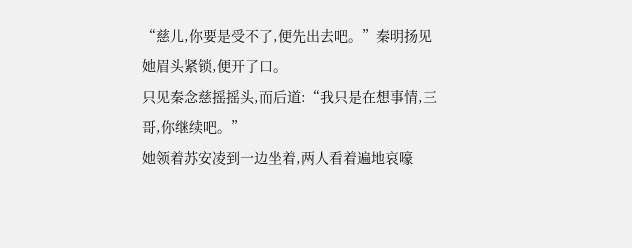“慈儿,你要是受不了,便先出去吧。”秦明扬见她眉头紧锁,便开了口。
只见秦念慈摇摇头,而后道:“我只是在想事情,三哥,你继续吧。”
她领着苏安凌到一边坐着,两人看着遍地哀嚎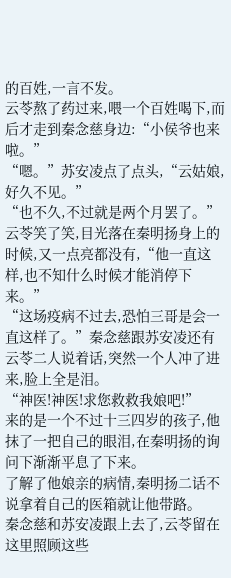的百姓,一言不发。
云苓熬了药过来,喂一个百姓喝下,而后才走到秦念慈身边:“小侯爷也来啦。”
“嗯。”苏安凌点了点头,“云姑娘,好久不见。”
“也不久,不过就是两个月罢了。”云苓笑了笑,目光落在秦明扬身上的时候,又一点亮都没有,“他一直这样,也不知什么时候才能消停下来。”
“这场疫病不过去,恐怕三哥是会一直这样了。”秦念慈跟苏安凌还有云苓二人说着话,突然一个人冲了进来,脸上全是泪。
“神医!神医!求您救救我娘吧!”
来的是一个不过十三四岁的孩子,他抹了一把自己的眼泪,在秦明扬的询问下渐渐平息了下来。
了解了他娘亲的病情,秦明扬二话不说拿着自己的医箱就让他带路。
秦念慈和苏安凌跟上去了,云苓留在这里照顾这些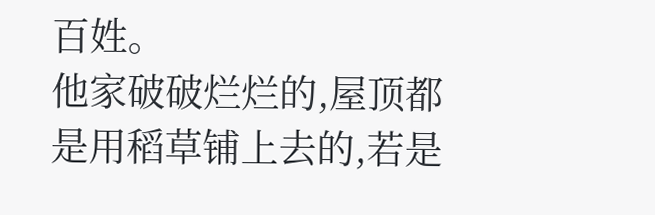百姓。
他家破破烂烂的,屋顶都是用稻草铺上去的,若是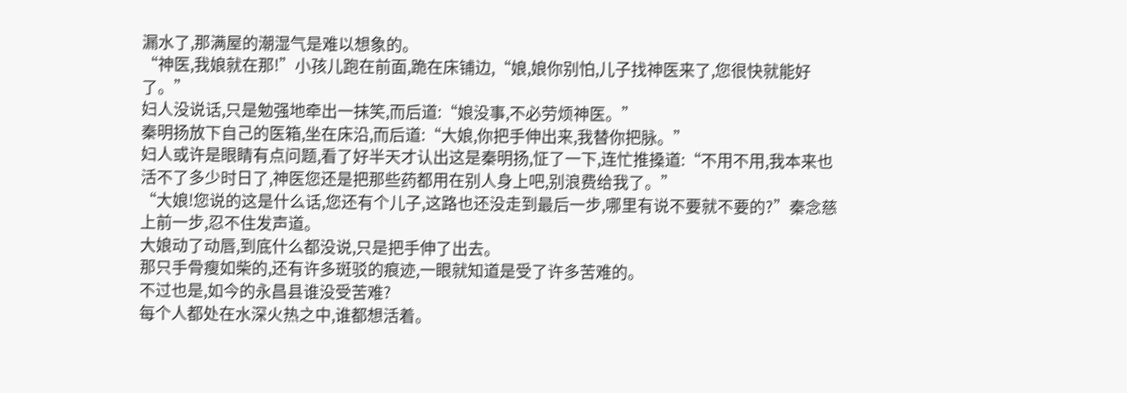漏水了,那满屋的潮湿气是难以想象的。
“神医,我娘就在那!”小孩儿跑在前面,跪在床铺边,“娘,娘你别怕,儿子找神医来了,您很快就能好了。”
妇人没说话,只是勉强地牵出一抹笑,而后道:“娘没事,不必劳烦神医。”
秦明扬放下自己的医箱,坐在床沿,而后道:“大娘,你把手伸出来,我替你把脉。”
妇人或许是眼睛有点问题,看了好半天才认出这是秦明扬,怔了一下,连忙推搡道:“不用不用,我本来也活不了多少时日了,神医您还是把那些药都用在别人身上吧,别浪费给我了。”
“大娘!您说的这是什么话,您还有个儿子,这路也还没走到最后一步,哪里有说不要就不要的?”秦念慈上前一步,忍不住发声道。
大娘动了动唇,到底什么都没说,只是把手伸了出去。
那只手骨瘦如柴的,还有许多斑驳的痕迹,一眼就知道是受了许多苦难的。
不过也是,如今的永昌县谁没受苦难?
每个人都处在水深火热之中,谁都想活着。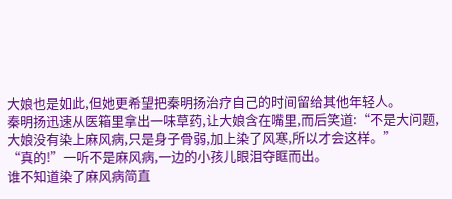大娘也是如此,但她更希望把秦明扬治疗自己的时间留给其他年轻人。
秦明扬迅速从医箱里拿出一味草药,让大娘含在嘴里,而后笑道:“不是大问题,大娘没有染上麻风病,只是身子骨弱,加上染了风寒,所以才会这样。”
“真的!”一听不是麻风病,一边的小孩儿眼泪夺眶而出。
谁不知道染了麻风病简直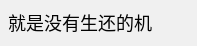就是没有生还的机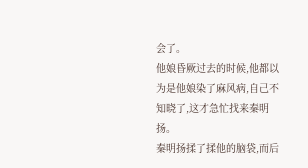会了。
他娘昏厥过去的时候,他都以为是他娘染了麻风病,自己不知晓了,这才急忙找来秦明扬。
秦明扬揉了揉他的脑袋,而后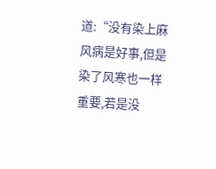道:“没有染上麻风病是好事,但是染了风寒也一样重要,若是没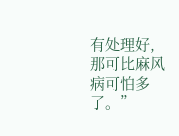有处理好,那可比麻风病可怕多了。”